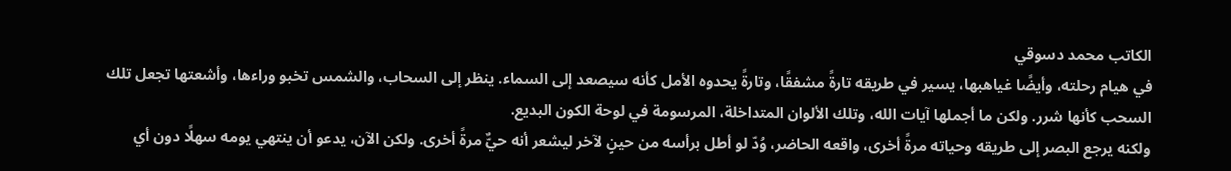الكاتب محمد دسوقي
في هيام رحلته، وأيضًا غياهبها، يسير في طريقه تارةً مشفقًا، وتارةً يحدوه الأمل كأنه سيصعد إلى السماء. ينظر إلى السحاب، والشمس تخبو وراءها، وأشعتها تجعل تلك السحب كأنها شرر. ولكن ما أجملها آيات الله، وتلك الألوان المتداخلة، المرسومة في لوحة الكون البديع.
ولكنه يرجع البصر إلى طريقه وحياته مرةً أخرى، واقعه الحاضر، وُدّ لو أطل برأسه من حينٍ لآخر ليشعر أنه حيٌّ مرةً أخرى. ولكن الآن، يدعو أن ينتهي يومه سهلًا دون أي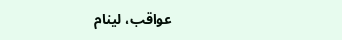عواقب، لينام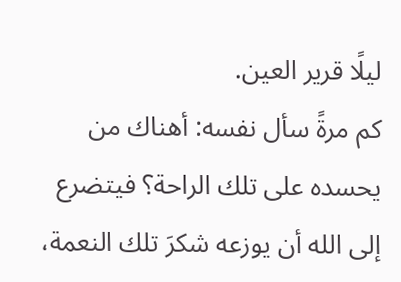ليلًا قرير العين.
كم مرةً سأل نفسه: أهناك من يحسده على تلك الراحة؟ فيتضرع إلى الله أن يوزعه شكرَ تلك النعمة،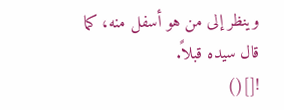وينظر إلى من هو أسفل منه، كما قال سيده قبلاً.
![]()